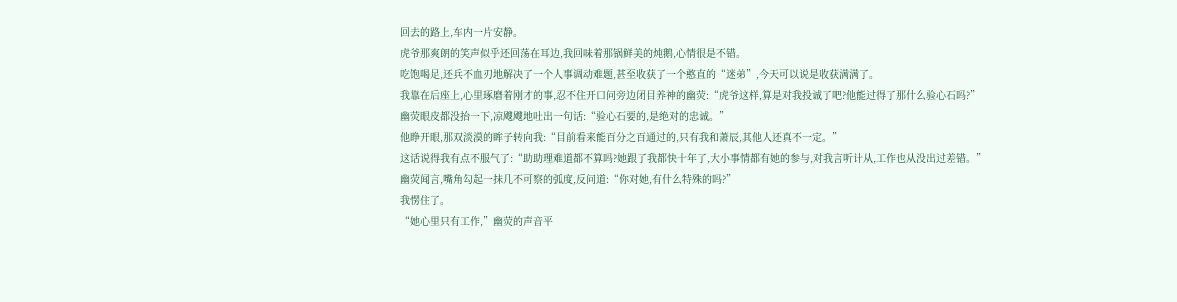回去的路上,车内一片安静。
虎爷那爽朗的笑声似乎还回荡在耳边,我回味着那锅鲜美的炖鹅,心情很是不错。
吃饱喝足,还兵不血刃地解决了一个人事调动难题,甚至收获了一个憨直的“迷弟”,今天可以说是收获满满了。
我靠在后座上,心里琢磨着刚才的事,忍不住开口问旁边闭目养神的幽荧:“虎爷这样,算是对我投诚了吧?他能过得了那什么验心石吗?”
幽荧眼皮都没抬一下,凉飕飕地吐出一句话:“验心石要的,是绝对的忠诚。”
他睁开眼,那双淡漠的眸子转向我:“目前看来能百分之百通过的,只有我和萧辰,其他人还真不一定。”
这话说得我有点不服气了:“助助理难道都不算吗?她跟了我都快十年了,大小事情都有她的参与,对我言听计从,工作也从没出过差错。”
幽荧闻言,嘴角勾起一抹几不可察的弧度,反问道:“你对她,有什么特殊的吗?”
我愣住了。
“她心里只有工作,”幽荧的声音平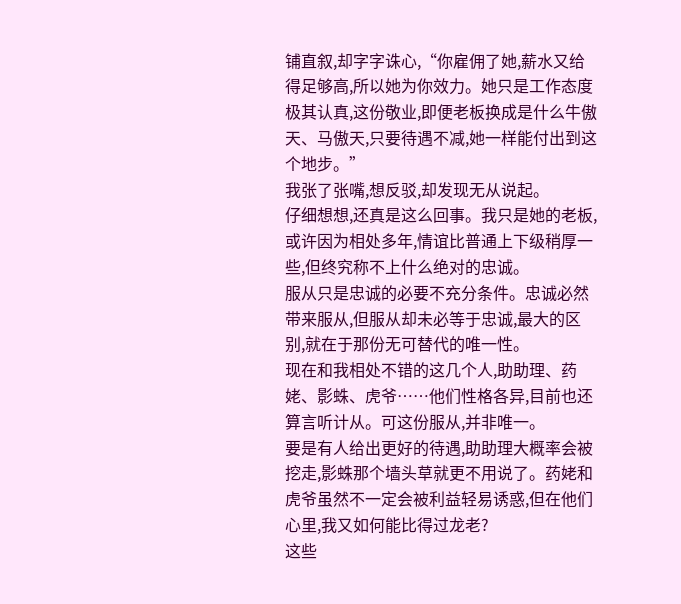铺直叙,却字字诛心,“你雇佣了她,薪水又给得足够高,所以她为你效力。她只是工作态度极其认真,这份敬业,即便老板换成是什么牛傲天、马傲天,只要待遇不减,她一样能付出到这个地步。”
我张了张嘴,想反驳,却发现无从说起。
仔细想想,还真是这么回事。我只是她的老板,或许因为相处多年,情谊比普通上下级稍厚一些,但终究称不上什么绝对的忠诚。
服从只是忠诚的必要不充分条件。忠诚必然带来服从,但服从却未必等于忠诚,最大的区别,就在于那份无可替代的唯一性。
现在和我相处不错的这几个人,助助理、药姥、影蛛、虎爷……他们性格各异,目前也还算言听计从。可这份服从,并非唯一。
要是有人给出更好的待遇,助助理大概率会被挖走,影蛛那个墙头草就更不用说了。药姥和虎爷虽然不一定会被利益轻易诱惑,但在他们心里,我又如何能比得过龙老?
这些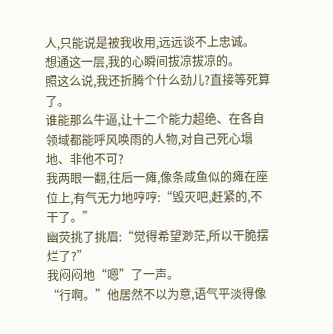人,只能说是被我收用,远远谈不上忠诚。
想通这一层,我的心瞬间拔凉拔凉的。
照这么说,我还折腾个什么劲儿?直接等死算了。
谁能那么牛逼,让十二个能力超绝、在各自领域都能呼风唤雨的人物,对自己死心塌地、非他不可?
我两眼一翻,往后一瘫,像条咸鱼似的瘫在座位上,有气无力地哼哼:“毁灭吧,赶紧的,不干了。”
幽荧挑了挑眉:“觉得希望渺茫,所以干脆摆烂了?”
我闷闷地“嗯”了一声。
“行啊。”他居然不以为意,语气平淡得像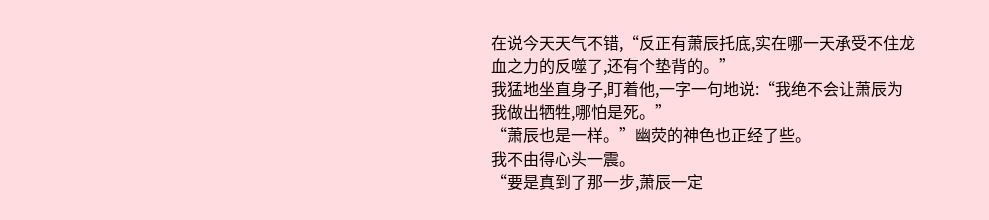在说今天天气不错,“反正有萧辰托底,实在哪一天承受不住龙血之力的反噬了,还有个垫背的。”
我猛地坐直身子,盯着他,一字一句地说:“我绝不会让萧辰为我做出牺牲,哪怕是死。”
“萧辰也是一样。”幽荧的神色也正经了些。
我不由得心头一震。
“要是真到了那一步,萧辰一定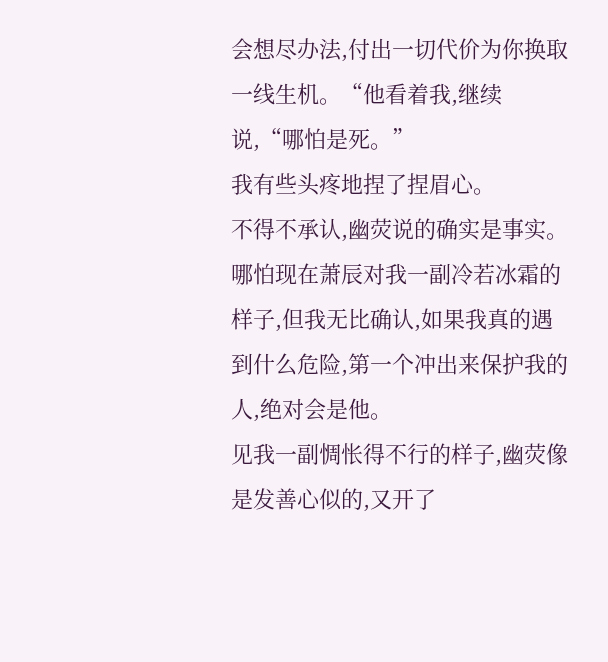会想尽办法,付出一切代价为你换取一线生机。“他看着我,继续说,“哪怕是死。”
我有些头疼地捏了捏眉心。
不得不承认,幽荧说的确实是事实。哪怕现在萧辰对我一副冷若冰霜的样子,但我无比确认,如果我真的遇到什么危险,第一个冲出来保护我的人,绝对会是他。
见我一副惆怅得不行的样子,幽荧像是发善心似的,又开了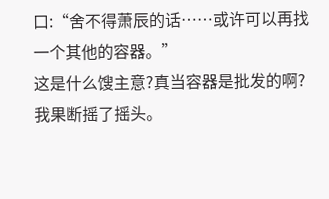口:“舍不得萧辰的话……或许可以再找一个其他的容器。”
这是什么馊主意?真当容器是批发的啊?
我果断摇了摇头。